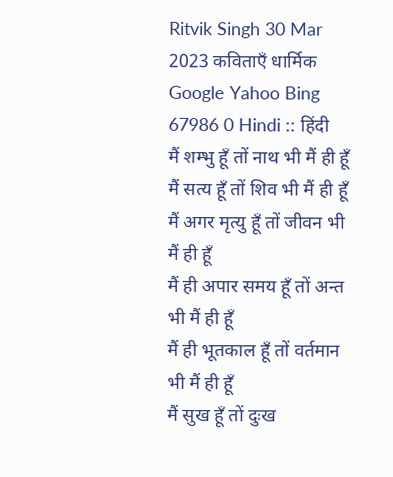Ritvik Singh 30 Mar 2023 कविताएँ धार्मिक Google Yahoo Bing 67986 0 Hindi :: हिंदी
मैं शम्भु हूँ तों नाथ भी मैं ही हूँ
मैं सत्य हूँ तों शिव भी मैं ही हूँ
मैं अगर मृत्यु हूँ तों जीवन भी मैं ही हूँ
मैं ही अपार समय हूँ तों अन्त भी मैं ही हूँ
मैं ही भूतकाल हूँ तों वर्तमान भी मैं ही हूँ
मैं सुख हूँ तों दुःख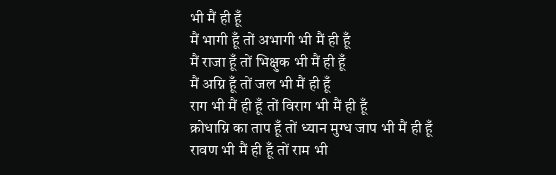भी मैं ही हूँ
मैं भागी हूँ तों अभागी भी मैं ही हूँ
मैं राजा हूँ तों भिक्षुक भी मैं ही हूँ
मैं अग्नि हूँ तों जल भी मैं ही हूँ
राग भी मैं ही हूँ तों विराग भी मैं ही हूँ
क्रोधाग्नि का ताप हूँ तों ध्यान मुग्ध जाप भी मैं ही हूँ
रावण भी मैं ही हूँ तों राम भी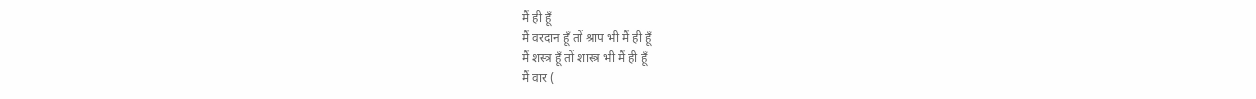मैं ही हूँ
मैं वरदान हूँ तों श्राप भी मैं ही हूँ
मैं शस्त्र हूँ तों शास्त्र भी मैं ही हूँ
मैं वार (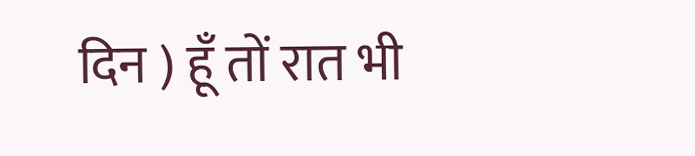दिन ) हूँ तों रात भी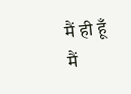मैं ही हूँ
मैं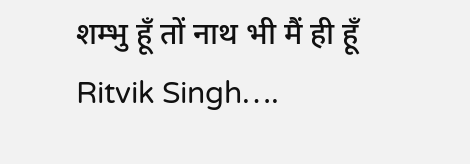शम्भु हूँ तों नाथ भी मैं ही हूँ
Ritvik Singh….